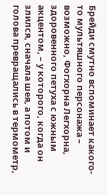Брейди смутно вспоминает какого-то мультяшного персонажа – возможно, Фогхорна Легхорна, здоровенного петуха с южным акцентом, – у которого, когда он злился, сначала шея, а потом и голова превращались в термометр,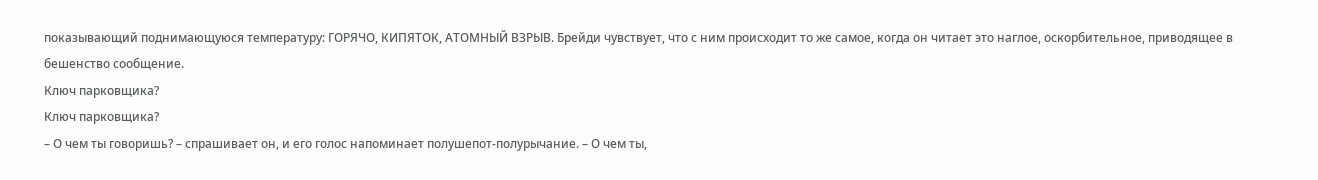показывающий поднимающуюся температуру: ГОРЯЧО, КИПЯТОК, АТОМНЫЙ ВЗРЫВ. Брейди чувствует, что с ним происходит то же самое, когда он читает это наглое, оскорбительное, приводящее в бешенство сообщение.
Ключ парковщика?
Ключ парковщика?
– О чем ты говоришь? – спрашивает он, и его голос напоминает полушепот-полурычание. – О чем ты,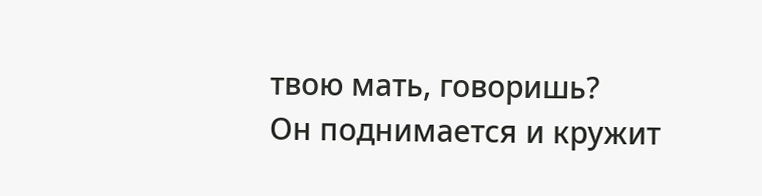твою мать, говоришь?
Он поднимается и кружит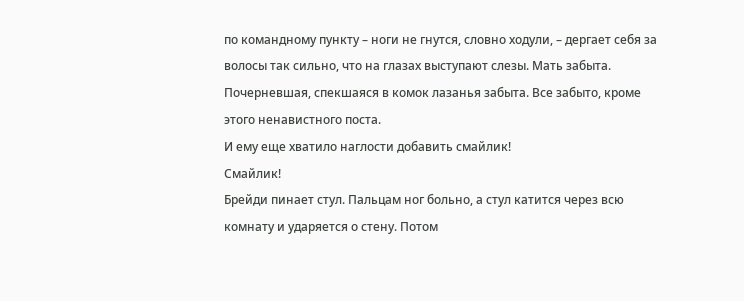по командному пункту – ноги не гнутся, словно ходули, – дергает себя за волосы так сильно, что на глазах выступают слезы. Мать забыта. Почерневшая, спекшаяся в комок лазанья забыта. Все забыто, кроме этого ненавистного поста.
И ему еще хватило наглости добавить смайлик!
Смайлик!
Брейди пинает стул. Пальцам ног больно, а стул катится через всю комнату и ударяется о стену. Потом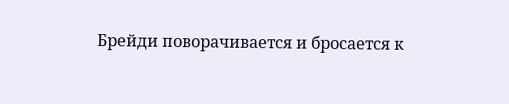Брейди поворачивается и бросается к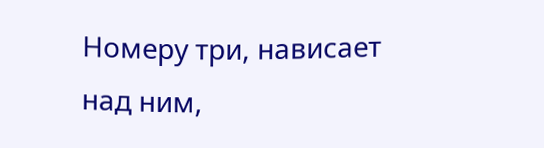Номеру три, нависает над ним,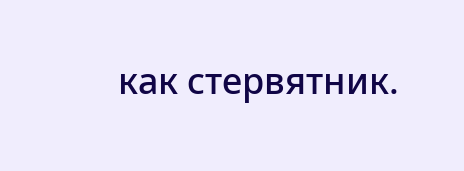как стервятник.